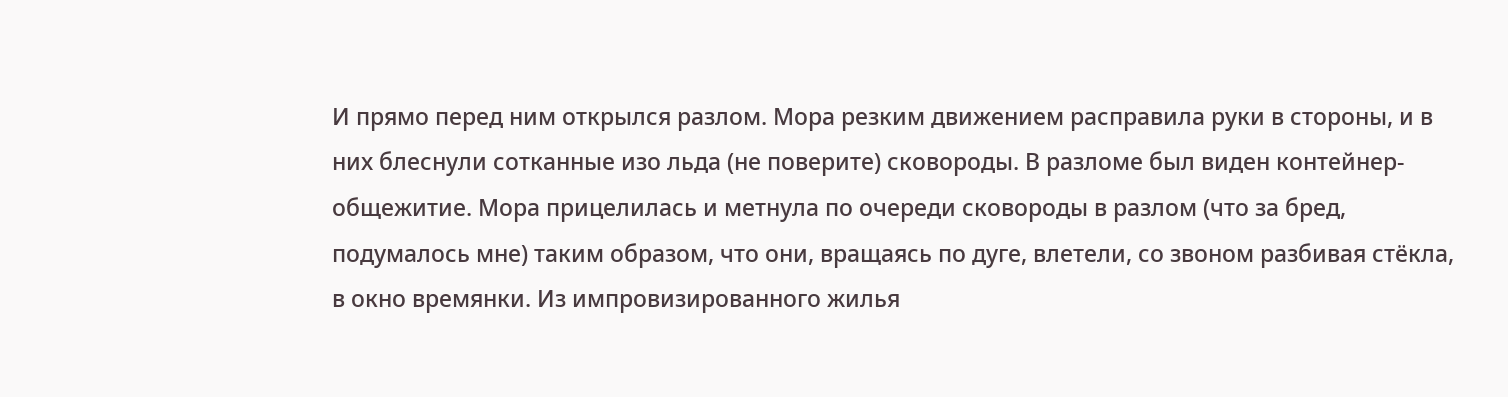И прямо перед ним открылся разлом. Мора резким движением расправила руки в стороны, и в них блеснули сотканные изо льда (не поверите) сковороды. В разломе был виден контейнер-общежитие. Мора прицелилась и метнула по очереди сковороды в разлом (что за бред, подумалось мне) таким образом, что они, вращаясь по дуге, влетели, со звоном разбивая стёкла, в окно времянки. Из импровизированного жилья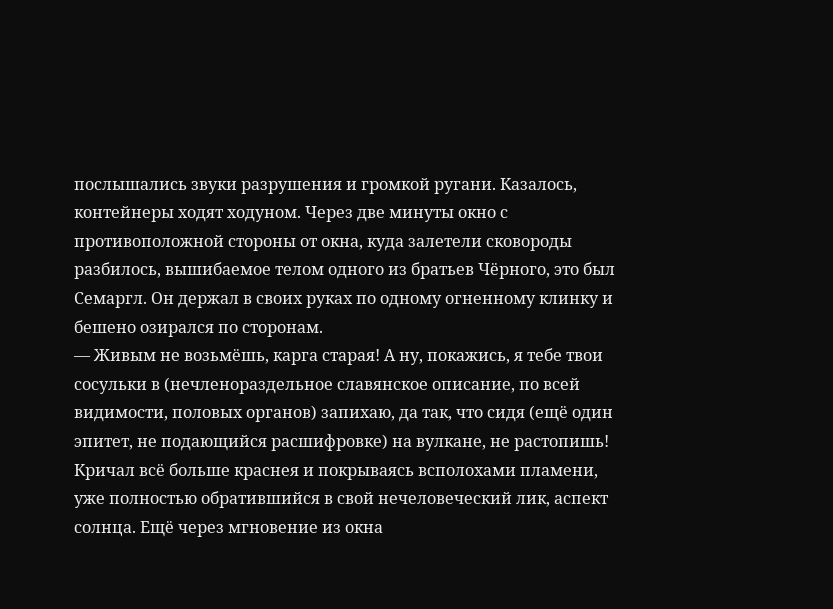послышались звуки разрушения и громкой ругани. Казалось, контейнеры ходят ходуном. Через две минуты окно с противоположной стороны от окна, куда залетели сковороды разбилось, вышибаемое телом одного из братьев Чёрного, это был Семаргл. Он держал в своих руках по одному огненному клинку и бешено озирался по сторонам.
— Живым не возьмёшь, карга старая! А ну, покажись, я тебе твои сосульки в (нечленораздельное славянское описание, по всей видимости, половых органов) запихаю, да так, что сидя (ещё один эпитет, не подающийся расшифровке) на вулкане, не растопишь!
Кричал всё больше краснея и покрываясь всполохами пламени, уже полностью обратившийся в свой нечеловеческий лик, аспект солнца. Ещё через мгновение из окна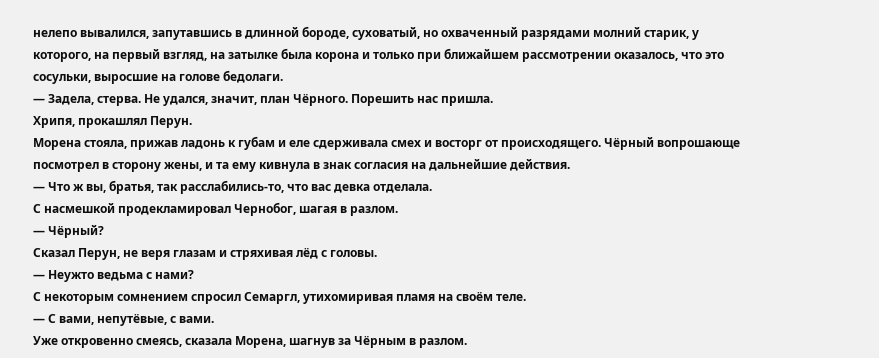нелепо вывалился, запутавшись в длинной бороде, суховатый, но охваченный разрядами молний старик, у которого, на первый взгляд, на затылке была корона и только при ближайшем рассмотрении оказалось, что это сосульки, выросшие на голове бедолаги.
— Задела, стерва. Не удался, значит, план Чёрного. Порешить нас пришла.
Хрипя, прокашлял Перун.
Морена стояла, прижав ладонь к губам и еле сдерживала смех и восторг от происходящего. Чёрный вопрошающе посмотрел в сторону жены, и та ему кивнула в знак согласия на дальнейшие действия.
— Что ж вы, братья, так расслабились-то, что вас девка отделала.
С насмешкой продекламировал Чернобог, шагая в разлом.
— Чёрный?
Сказал Перун, не веря глазам и стряхивая лёд с головы.
— Неужто ведьма с нами?
С некоторым сомнением спросил Семаргл, утихомиривая пламя на своём теле.
— С вами, непутёвые, с вами.
Уже откровенно смеясь, сказала Морена, шагнув за Чёрным в разлом.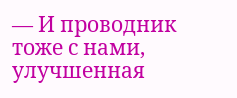— И проводник тоже с нами, улучшенная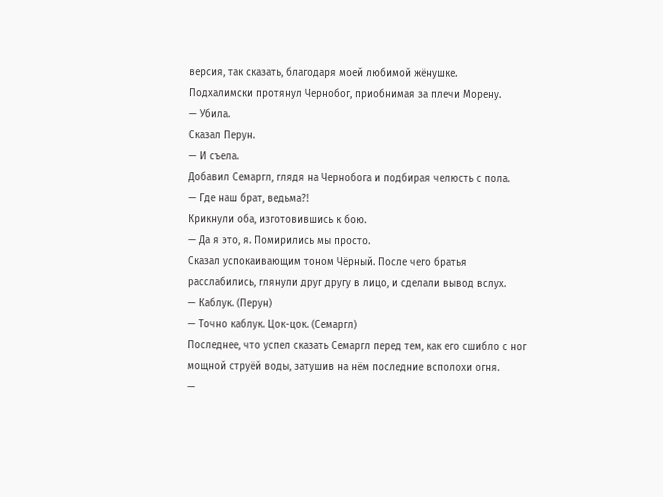версия, так сказать, благодаря моей любимой жёнушке.
Подхалимски протянул Чернобог, приобнимая за плечи Морену.
— Убила.
Сказал Перун.
— И съела.
Добавил Семаргл, глядя на Чернобога и подбирая челюсть с пола.
— Где наш брат, ведьма?!
Крикнули оба, изготовившись к бою.
— Да я это, я. Помирились мы просто.
Сказал успокаивающим тоном Чёрный. После чего братья расслабились, глянули друг другу в лицо, и сделали вывод вслух.
— Каблук. (Перун)
— Точно каблук. Цок-цок. (Семаргл)
Последнее, что успел сказать Семаргл перед тем, как его сшибло с ног мощной струёй воды, затушив на нём последние всполохи огня.
—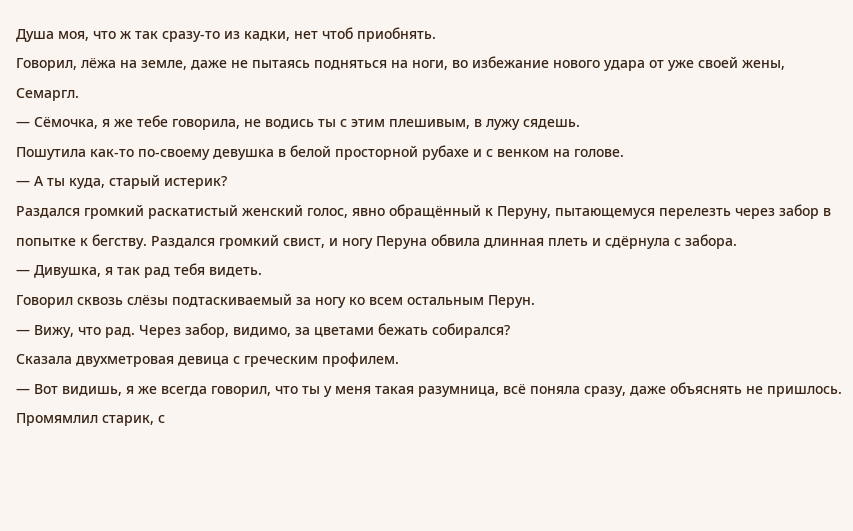Душа моя, что ж так сразу-то из кадки, нет чтоб приобнять.
Говорил, лёжа на земле, даже не пытаясь подняться на ноги, во избежание нового удара от уже своей жены, Семаргл.
— Сёмочка, я же тебе говорила, не водись ты с этим плешивым, в лужу сядешь.
Пошутила как-то по-своему девушка в белой просторной рубахе и с венком на голове.
— А ты куда, старый истерик?
Раздался громкий раскатистый женский голос, явно обращённый к Перуну, пытающемуся перелезть через забор в попытке к бегству. Раздался громкий свист, и ногу Перуна обвила длинная плеть и сдёрнула с забора.
— Дивушка, я так рад тебя видеть.
Говорил сквозь слёзы подтаскиваемый за ногу ко всем остальным Перун.
— Вижу, что рад. Через забор, видимо, за цветами бежать собирался?
Сказала двухметровая девица с греческим профилем.
— Вот видишь, я же всегда говорил, что ты у меня такая разумница, всё поняла сразу, даже объяснять не пришлось.
Промямлил старик, с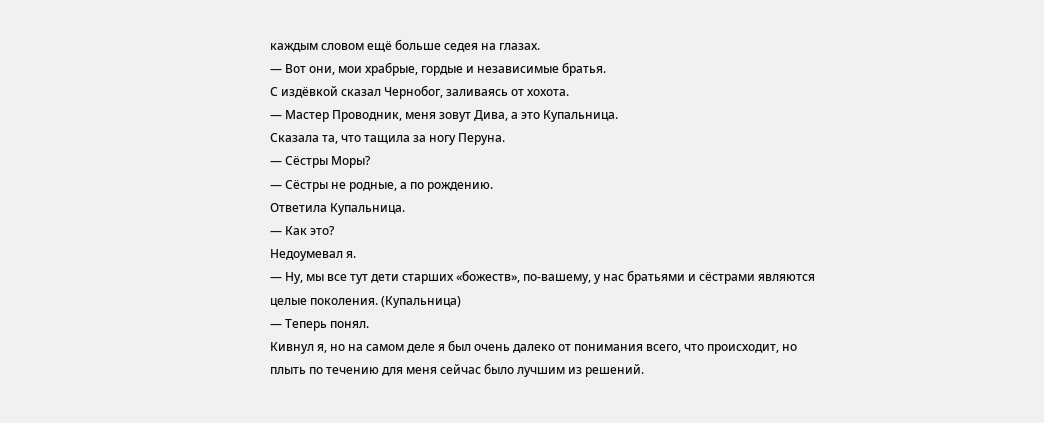каждым словом ещё больше седея на глазах.
— Вот они, мои храбрые, гордые и независимые братья.
С издёвкой сказал Чернобог, заливаясь от хохота.
— Мастер Проводник, меня зовут Дива, а это Купальница.
Сказала та, что тащила за ногу Перуна.
— Сёстры Моры?
— Сёстры не родные, а по рождению.
Ответила Купальница.
— Как это?
Недоумевал я.
— Ну, мы все тут дети старших «божеств», по-вашему, у нас братьями и сёстрами являются целые поколения. (Купальница)
— Теперь понял.
Кивнул я, но на самом деле я был очень далеко от понимания всего, что происходит, но плыть по течению для меня сейчас было лучшим из решений.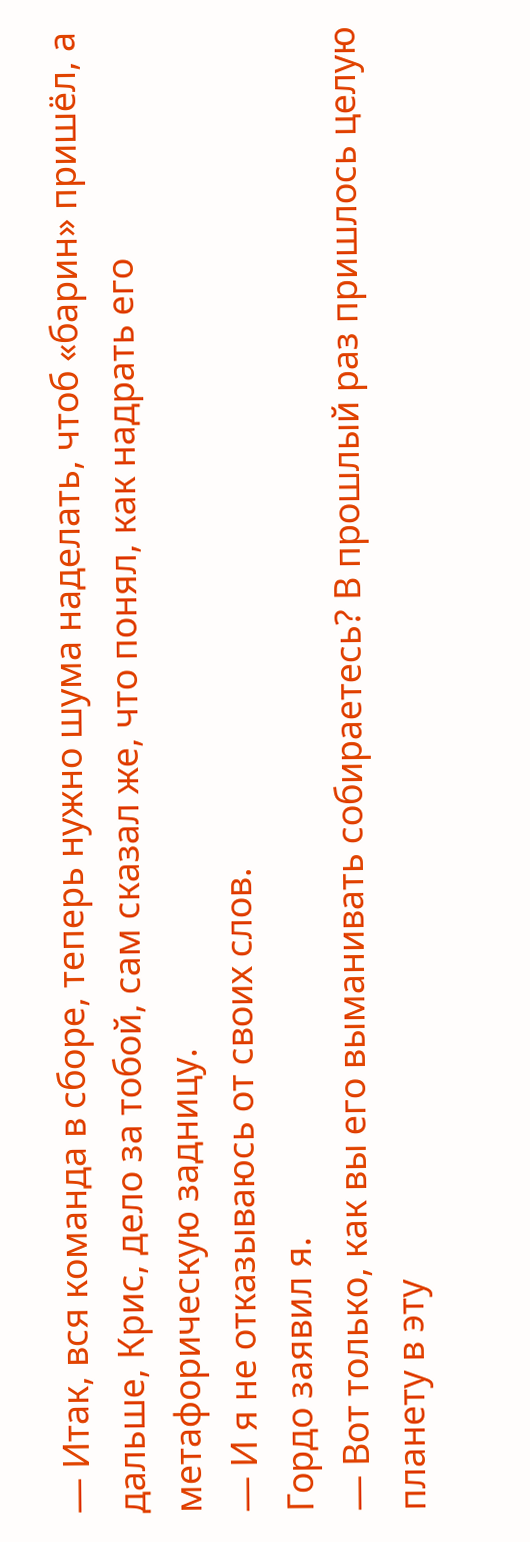— Итак, вся команда в сборе, теперь нужно шума наделать, чтоб «барин» пришёл, а дальше, Крис, дело за тобой, сам сказал же, что понял, как надрать его метафорическую задницу.
— И я не отказываюсь от своих слов.
Гордо заявил я.
— Вот только, как вы его выманивать собираетесь? В прошлый раз пришлось целую планету в эту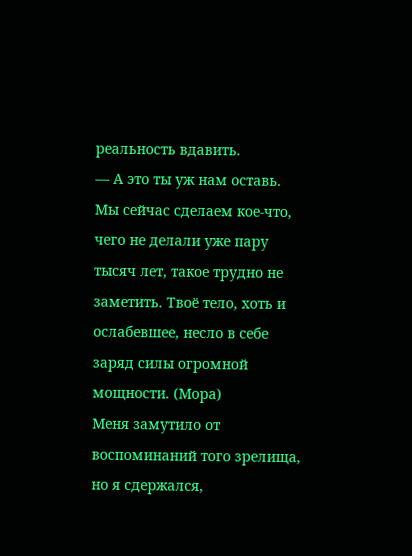реальность вдавить.
— А это ты уж нам оставь. Мы сейчас сделаем кое-что, чего не делали уже пару тысяч лет, такое трудно не заметить. Твоё тело, хоть и ослабевшее, несло в себе заряд силы огромной мощности. (Мора)
Меня замутило от воспоминаний того зрелища, но я сдержался,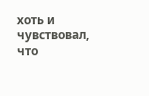хоть и чувствовал, что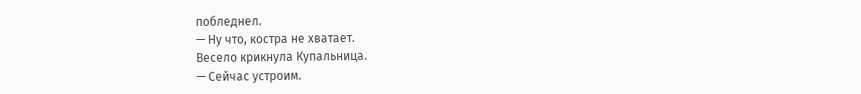побледнел.
— Ну что, костра не хватает.
Весело крикнула Купальница.
— Сейчас устроим.